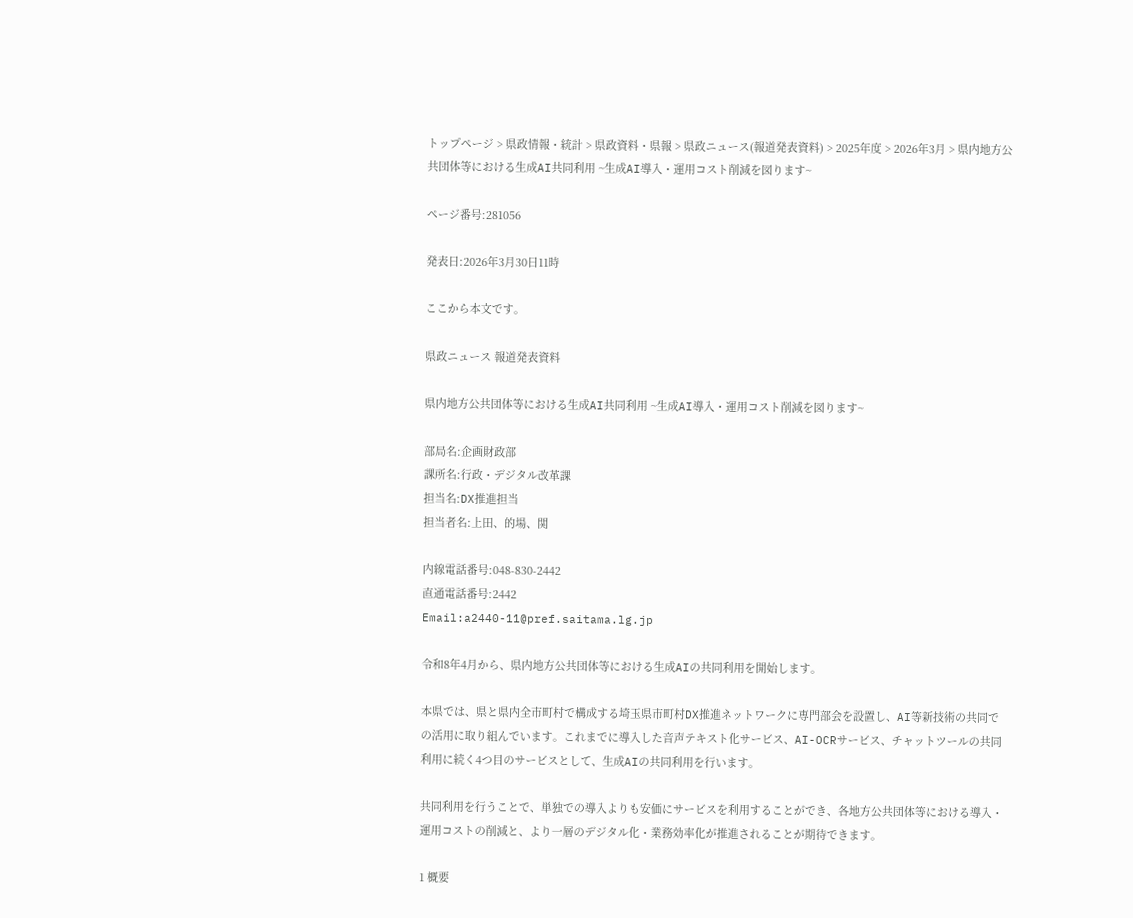トップページ > 県政情報・統計 > 県政資料・県報 > 県政ニュース(報道発表資料) > 2025年度 > 2026年3月 > 県内地方公共団体等における生成AI共同利用 ~生成AI導入・運用コスト削減を図ります~

ページ番号:281056

発表日:2026年3月30日11時

ここから本文です。

県政ニュース 報道発表資料

県内地方公共団体等における生成AI共同利用 ~生成AI導入・運用コスト削減を図ります~

部局名:企画財政部
課所名:行政・デジタル改革課
担当名:DX推進担当
担当者名:上田、的場、関

内線電話番号:048-830-2442
直通電話番号:2442
Email:a2440-11@pref.saitama.lg.jp

令和8年4月から、県内地方公共団体等における生成AIの共同利用を開始します。

本県では、県と県内全市町村で構成する埼玉県市町村DX推進ネットワークに専門部会を設置し、AI等新技術の共同での活用に取り組んでいます。これまでに導入した音声テキスト化サービス、AI-OCRサービス、チャットツールの共同利用に続く4つ目のサービスとして、生成AIの共同利用を行います。

共同利用を行うことで、単独での導入よりも安価にサービスを利用することができ、各地方公共団体等における導入・運用コストの削減と、より一層のデジタル化・業務効率化が推進されることが期待できます。

1 概要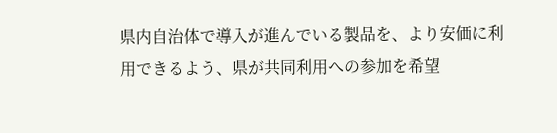県内自治体で導入が進んでいる製品を、より安価に利用できるよう、県が共同利用への参加を希望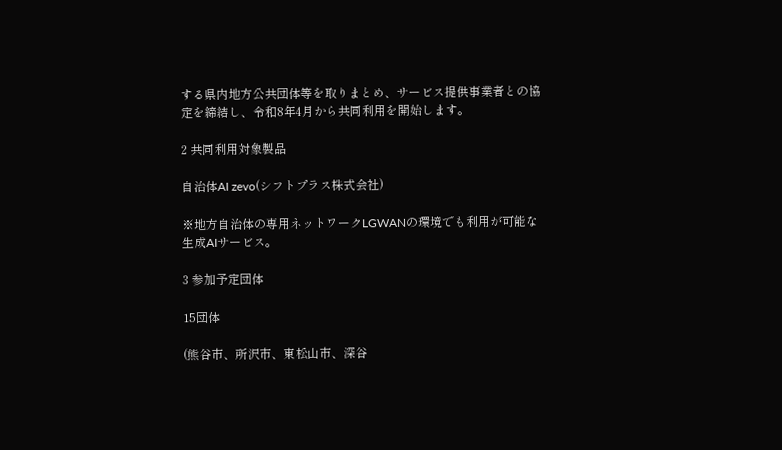する県内地方公共団体等を取りまとめ、サービス提供事業者との協定を締結し、令和8年4月から共同利用を開始します。

2 共同利用対象製品

自治体AI zevo(シフトプラス株式会社)

※地方自治体の専用ネットワークLGWANの環境でも利用が可能な生成AIサービス。

3 参加予定団体

15団体

(熊谷市、所沢市、東松山市、深谷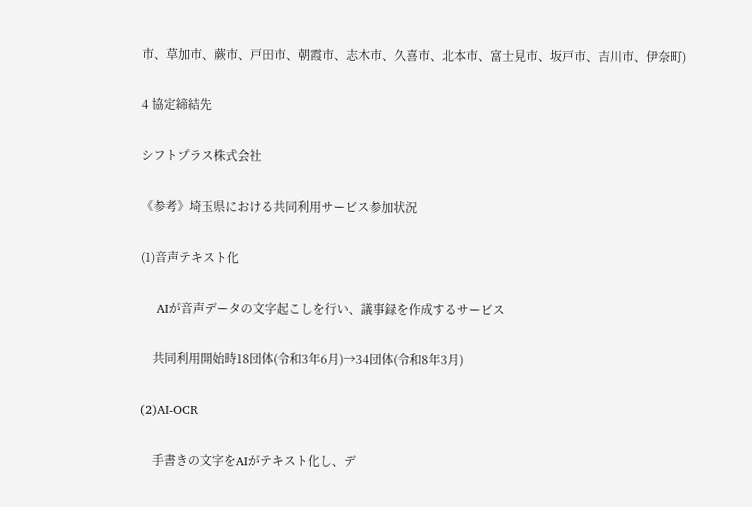市、草加市、蕨市、戸田市、朝霞市、志木市、久喜市、北本市、富士見市、坂戸市、吉川市、伊奈町)

4 協定締結先

シフトプラス株式会社

《参考》埼玉県における共同利用サービス参加状況

(1)音声テキスト化

    AIが音声データの文字起こしを行い、議事録を作成するサービス

    共同利用開始時18団体(令和3年6月)→34団体(令和8年3月)

(2)AI-OCR

    手書きの文字をAIがテキスト化し、デ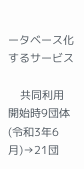ータベース化するサービス

    共同利用開始時9団体(令和3年6月)→21団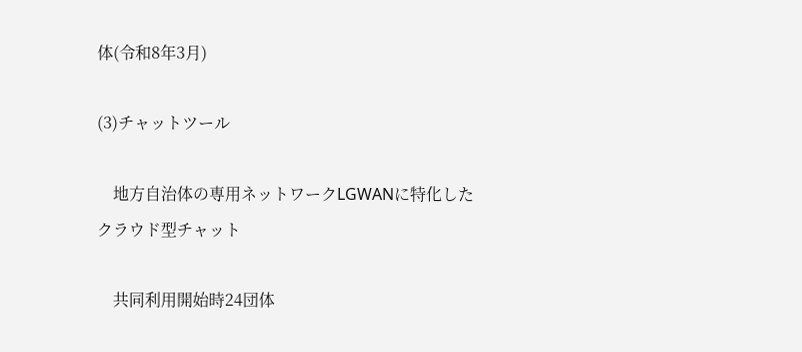体(令和8年3月)

(3)チャットツール

    地方自治体の専用ネットワークLGWANに特化したクラウド型チャット

    共同利用開始時24団体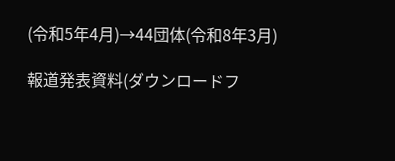(令和5年4月)→44団体(令和8年3月)

報道発表資料(ダウンロードフ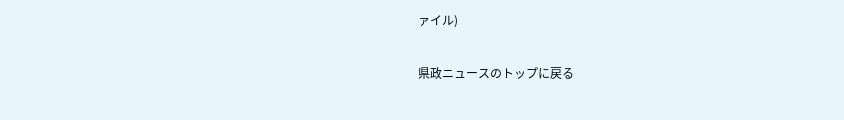ァイル)

県政ニュースのトップに戻る